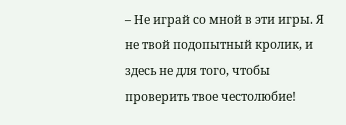– Не играй со мной в эти игры. Я не твой подопытный кролик, и здесь не для того, чтобы проверить твое честолюбие!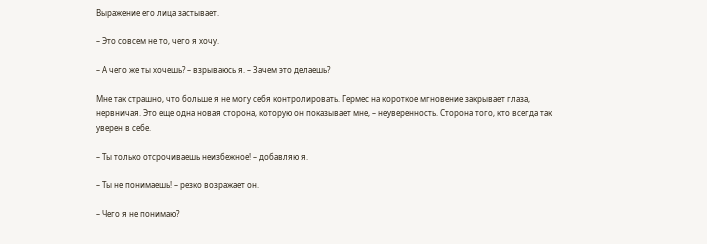Выражение его лица застывает.

– Это совсем не то, чего я хочу.

– А чего же ты хочешь? – взрываюсь я. – Зачем это делаешь?

Мне так страшно, что больше я не могу себя контролировать. Гермес на короткое мгновение закрывает глаза, нервничая. Это еще одна новая сторона, которую он показывает мне, – неуверенность. Сторона того, кто всегда так уверен в себе.

– Ты только отсрочиваешь неизбежное! – добавляю я.

– Ты не понимаешь! – резко возражает он.

– Чего я не понимаю?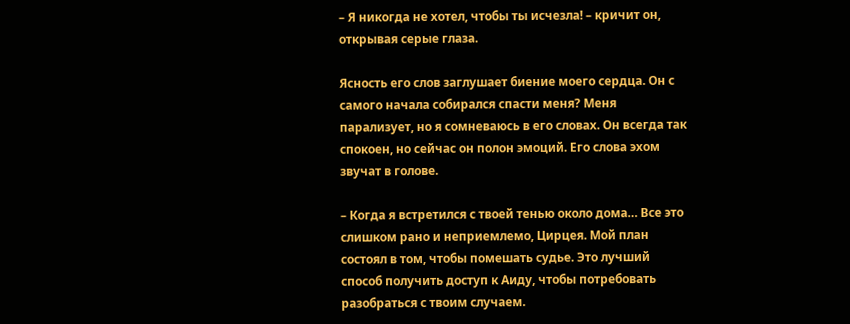– Я никогда не хотел, чтобы ты исчезла! – кричит он, открывая серые глаза.

Ясность его слов заглушает биение моего сердца. Он с самого начала собирался спасти меня? Меня парализует, но я сомневаюсь в его словах. Он всегда так спокоен, но сейчас он полон эмоций. Его слова эхом звучат в голове.

– Когда я встретился с твоей тенью около дома… Все это слишком рано и неприемлемо, Цирцея. Мой план состоял в том, чтобы помешать судье. Это лучший способ получить доступ к Аиду, чтобы потребовать разобраться с твоим случаем.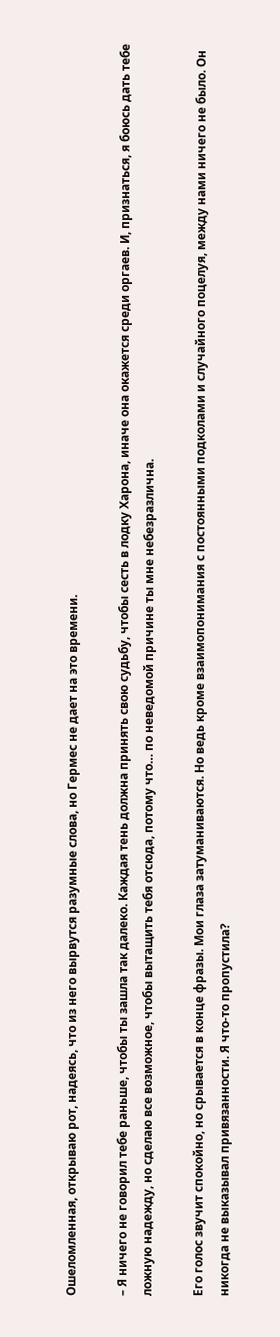Ошеломленная, открываю рот, надеясь, что из него вырвутся разумные слова, но Гермес не дает на это времени.

– Я ничего не говорил тебе раньше, чтобы ты зашла так далеко. Каждая тень должна принять свою судьбу, чтобы сесть в лодку Харона, иначе она окажется среди оргаев. И, признаться, я боюсь дать тебе ложную надежду, но сделаю все возможное, чтобы вытащить тебя отсюда, потому что… по неведомой причине ты мне небезразлична.

Его голос звучит спокойно, но срывается в конце фразы. Мои глаза затуманиваются. Но ведь кроме взаимопонимания с постоянными подколами и случайного поцелуя, между нами ничего не было. Он никогда не выказывал привязанности. Я что-то пропустила?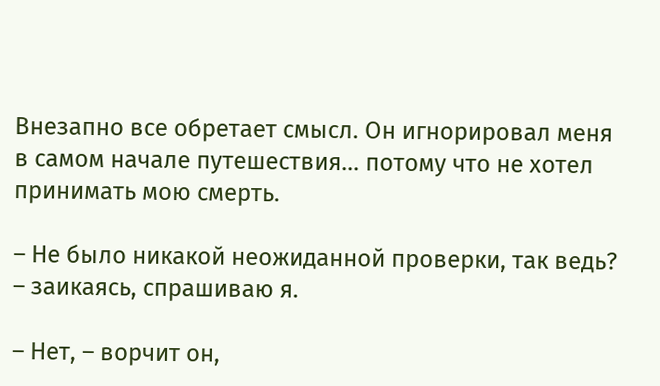Внезапно все обретает смысл. Он игнорировал меня в самом начале путешествия… потому что не хотел принимать мою смерть.

– Не было никакой неожиданной проверки, так ведь? – заикаясь, спрашиваю я.

– Нет, – ворчит он,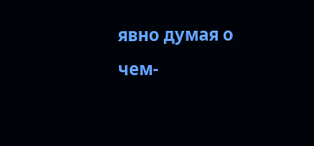явно думая о чем-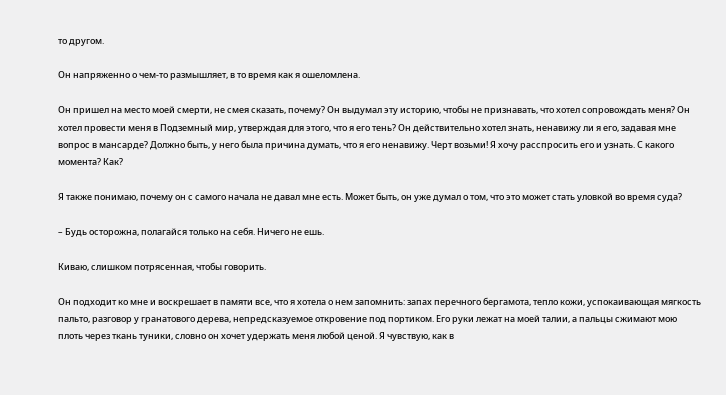то другом.

Он напряженно о чем-то размышляет, в то время как я ошеломлена.

Он пришел на место моей смерти, не смея сказать, почему? Он выдумал эту историю, чтобы не признавать, что хотел сопровождать меня? Он хотел провести меня в Подземный мир, утверждая для этого, что я его тень? Он действительно хотел знать, ненавижу ли я его, задавая мне вопрос в мансарде? Должно быть, у него была причина думать, что я его ненавижу. Черт возьми! Я хочу расспросить его и узнать. С какого момента? Как?

Я также понимаю, почему он с самого начала не давал мне есть. Может быть, он уже думал о том, что это может стать уловкой во время суда?

– Будь осторожна, полагайся только на себя. Ничего не ешь.

Киваю, слишком потрясенная, чтобы говорить.

Он подходит ко мне и воскрешает в памяти все, что я хотела о нем запомнить: запах перечного бергамота, тепло кожи, успокаивающая мягкость пальто, разговор у гранатового дерева, непредсказуемое откровение под портиком. Его руки лежат на моей талии, а пальцы сжимают мою плоть через ткань туники, словно он хочет удержать меня любой ценой. Я чувствую, как в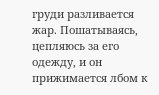груди разливается жар. Пошатываясь, цепляюсь за его одежду, и он прижимается лбом к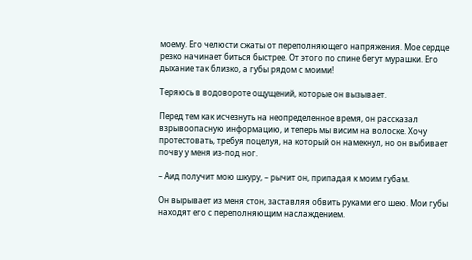моему. Его челюсти сжаты от переполняющего напряжения. Мое сердце резко начинает биться быстрее. От этого по спине бегут мурашки. Его дыхание так близко, а губы рядом с моими!

Теряюсь в водовороте ощущений, которые он вызывает.

Перед тем как исчезнуть на неопределенное время, он рассказал взрывоопасную информацию, и теперь мы висим на волоске. Хочу протестовать, требуя поцелуя, на который он намекнул, но он выбивает почву у меня из-под ног.

– Аид получит мою шкуру, – рычит он, припадая к моим губам.

Он вырывает из меня стон, заставляя обвить руками его шею. Мои губы находят его с переполняющим наслаждением.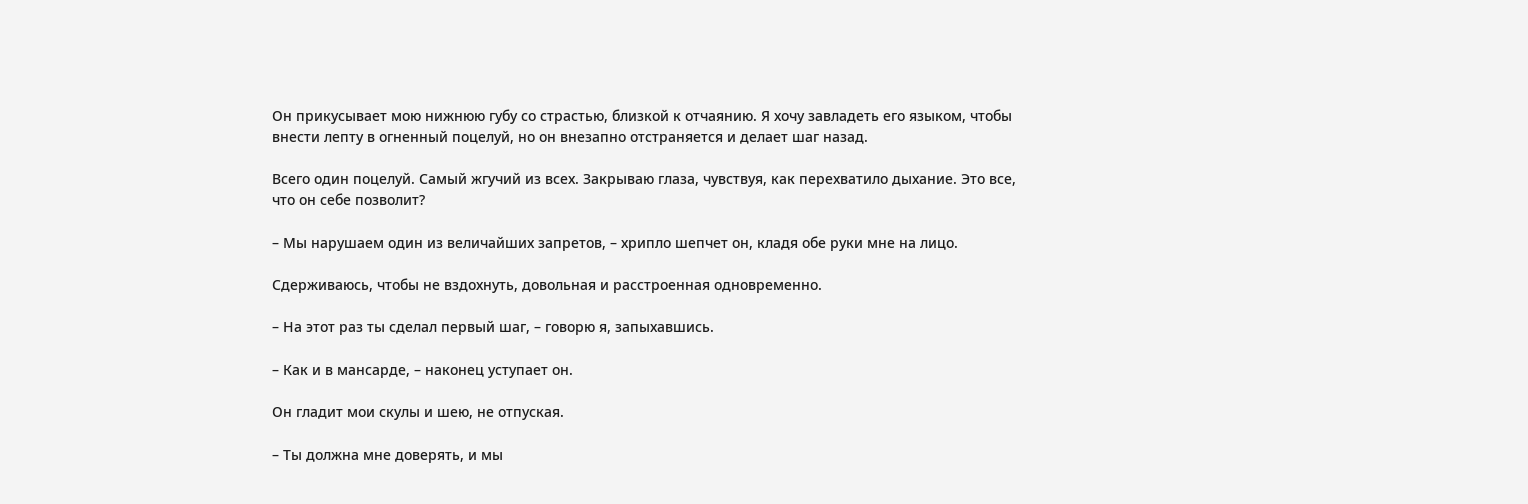Он прикусывает мою нижнюю губу со страстью, близкой к отчаянию. Я хочу завладеть его языком, чтобы внести лепту в огненный поцелуй, но он внезапно отстраняется и делает шаг назад.

Всего один поцелуй. Самый жгучий из всех. Закрываю глаза, чувствуя, как перехватило дыхание. Это все, что он себе позволит?

– Мы нарушаем один из величайших запретов, – хрипло шепчет он, кладя обе руки мне на лицо.

Сдерживаюсь, чтобы не вздохнуть, довольная и расстроенная одновременно.

– На этот раз ты сделал первый шаг, – говорю я, запыхавшись.

– Как и в мансарде, – наконец уступает он.

Он гладит мои скулы и шею, не отпуская.

– Ты должна мне доверять, и мы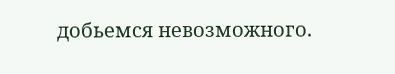добьемся невозможного.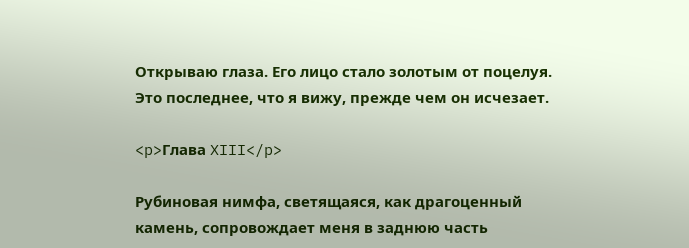Открываю глаза. Его лицо стало золотым от поцелуя. Это последнее, что я вижу, прежде чем он исчезает.

<p>Глава XIII</p>

Рубиновая нимфа, светящаяся, как драгоценный камень, сопровождает меня в заднюю часть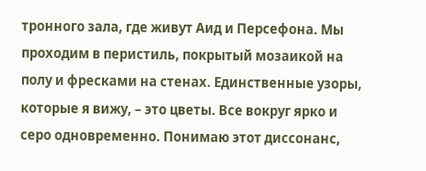тронного зала, где живут Аид и Персефона. Мы проходим в перистиль, покрытый мозаикой на полу и фресками на стенах. Единственные узоры, которые я вижу, – это цветы. Все вокруг ярко и серо одновременно. Понимаю этот диссонанс,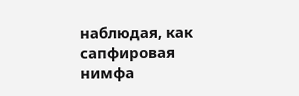наблюдая, как сапфировая нимфа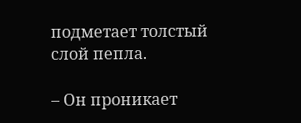подметает толстый слой пепла.

– Он проникает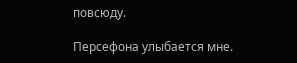повсюду.

Персефона улыбается мне.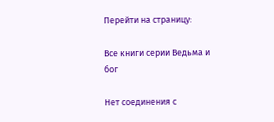Перейти на страницу:

Все книги серии Ведьма и бог

Нет соединения с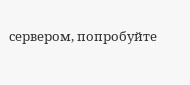сервером, попробуйте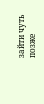зайти чуть позже